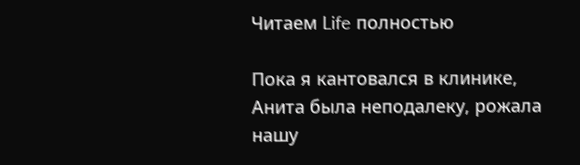Читаем Life полностью

Пока я кантовался в клинике, Анита была неподалеку, рожала нашу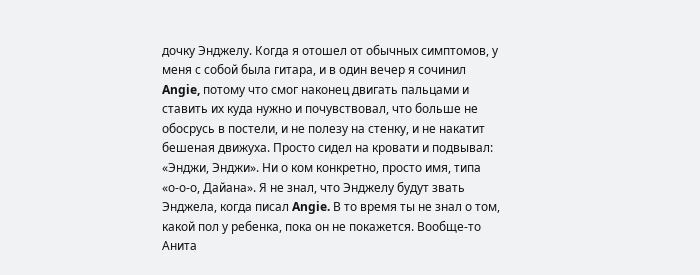дочку Энджелу. Когда я отошел от обычных симптомов, у меня с собой была гитара, и в один вечер я сочинил Angie, потому что смог наконец двигать пальцами и ставить их куда нужно и почувствовал, что больше не обосрусь в постели, и не полезу на стенку, и не накатит бешеная движуха. Просто сидел на кровати и подвывал: «Энджи, Энджи». Ни о ком конкретно, просто имя, типа «о-о-о, Дайана». Я не знал, что Энджелу будут звать Энджела, когда писал Angie. В то время ты не знал о том, какой пол у ребенка, пока он не покажется. Вообще-то Анита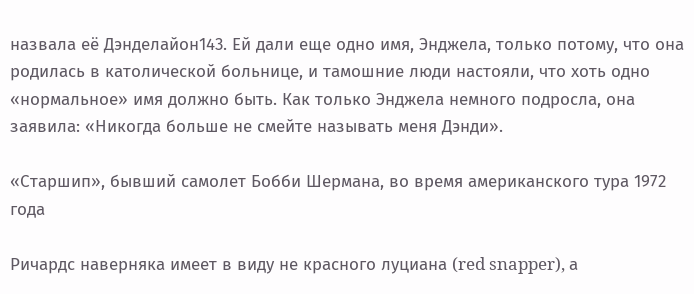назвала её Дэнделайон143. Ей дали еще одно имя, Энджела, только потому, что она родилась в католической больнице, и тамошние люди настояли, что хоть одно «нормальное» имя должно быть. Как только Энджела немного подросла, она заявила: «Никогда больше не смейте называть меня Дэнди».

«Старшип», бывший самолет Бобби Шермана, во время американского тура 1972 года

Ричардс наверняка имеет в виду не красного луциана (red snapper), а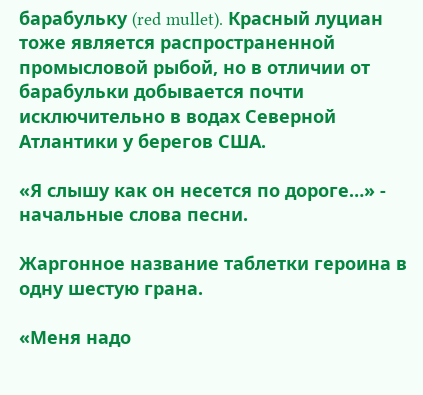барабульку (red mullet). Красный луциан тоже является распространенной промысловой рыбой, но в отличии от барабульки добывается почти исключительно в водах Северной Атлантики у берегов США.

«Я слышу как он несется по дороге…» - начальные слова песни.

Жаргонное название таблетки героина в одну шестую грана.

«Меня надо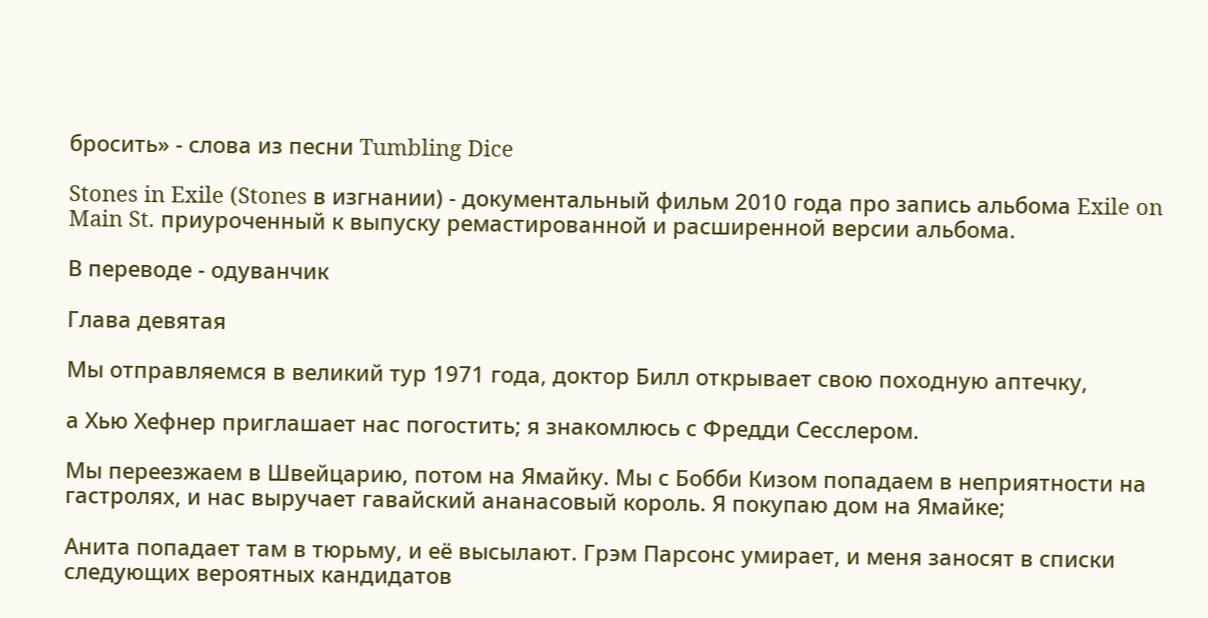бросить» - слова из песни Tumbling Dice

Stones in Exile (Stones в изгнании) - документальный фильм 2010 года про запись альбома Exile on Main St. приуроченный к выпуску ремастированной и расширенной версии альбома.

В переводе - одуванчик

Глава девятая

Мы отправляемся в великий тур 1971 года, доктор Билл открывает свою походную аптечку,

а Хью Хефнер приглашает нас погостить; я знакомлюсь с Фредди Сесслером.

Мы переезжаем в Швейцарию, потом на Ямайку. Мы с Бобби Кизом попадаем в неприятности на гастролях, и нас выручает гавайский ананасовый король. Я покупаю дом на Ямайке;

Анита попадает там в тюрьму, и её высылают. Грэм Парсонс умирает, и меня заносят в списки следующих вероятных кандидатов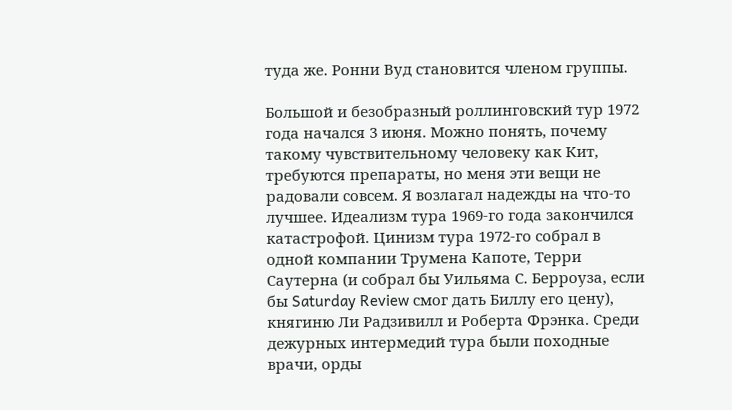туда же. Ронни Вуд становится членом группы.

Большой и безобразный роллинговский тур 1972 года начался 3 июня. Можно понять, почему такому чувствительному человеку как Кит, требуются препараты, но меня эти вещи не радовали совсем. Я возлагал надежды на что-то лучшее. Идеализм тура 1969-го года закончился катастрофой. Цинизм тура 1972-го собрал в одной компании Трумена Капоте, Терри Саутерна (и собрал бы Уильяма С. Берроуза, если бы Saturday Review смог дать Биллу его цену), княгиню Ли Радзивилл и Роберта Фрэнка. Среди дежурных интермедий тура были походные врачи, орды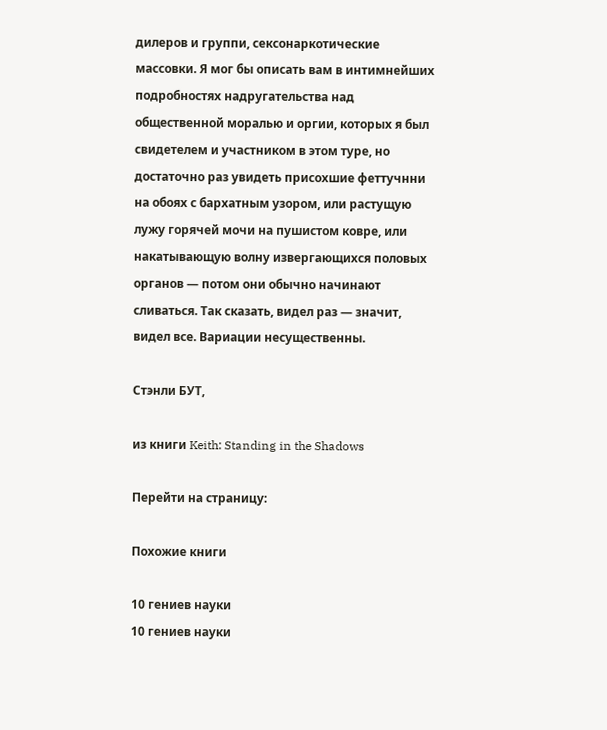дилеров и группи, сексонаркотические массовки. Я мог бы описать вам в интимнейших подробностях надругательства над общественной моралью и оргии, которых я был свидетелем и участником в этом туре, но достаточно раз увидеть присохшие феттучнни на обоях с бархатным узором, или растущую лужу горячей мочи на пушистом ковре, или накатывающую волну извергающихся половых органов — потом они обычно начинают сливаться. Так сказать, видел раз — значит, видел все. Вариации несущественны.

Стэнли БУТ,

из книги Keith: Standing in the Shadows

Перейти на страницу:

Похожие книги

10 гениев науки
10 гениев науки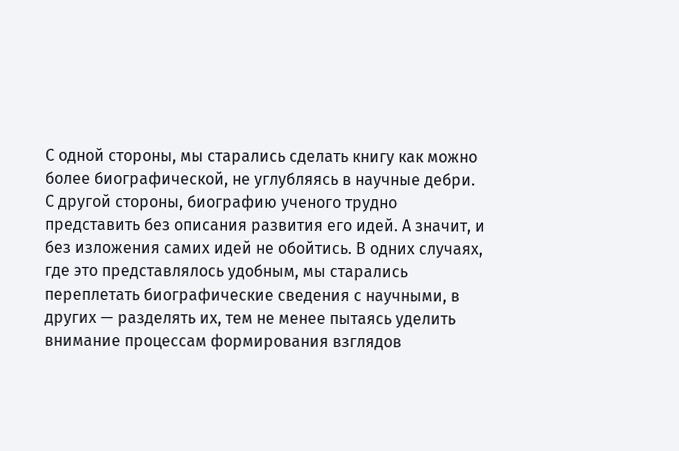С одной стороны, мы старались сделать книгу как можно более биографической, не углубляясь в научные дебри. С другой стороны, биографию ученого трудно представить без описания развития его идей. А значит, и без изложения самих идей не обойтись. В одних случаях, где это представлялось удобным, мы старались переплетать биографические сведения с научными, в других — разделять их, тем не менее пытаясь уделить внимание процессам формирования взглядов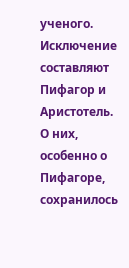ученого. Исключение составляют Пифагор и Аристотель. О них, особенно о Пифагоре, сохранилось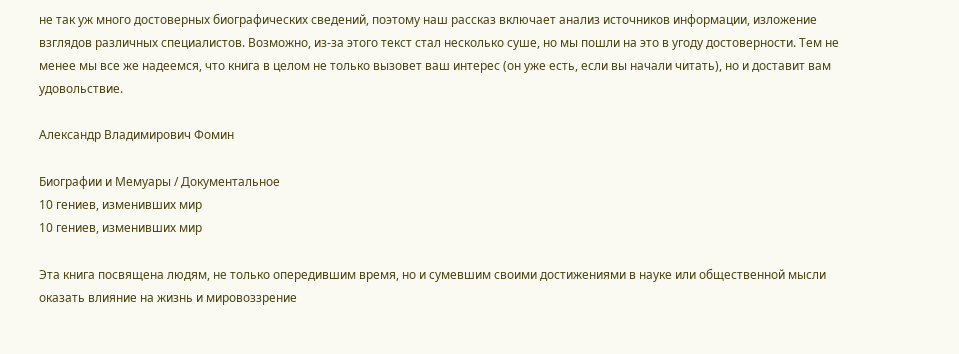не так уж много достоверных биографических сведений, поэтому наш рассказ включает анализ источников информации, изложение взглядов различных специалистов. Возможно, из-за этого текст стал несколько суше, но мы пошли на это в угоду достоверности. Тем не менее мы все же надеемся, что книга в целом не только вызовет ваш интерес (он уже есть, если вы начали читать), но и доставит вам удовольствие.

Александр Владимирович Фомин

Биографии и Мемуары / Документальное
10 гениев, изменивших мир
10 гениев, изменивших мир

Эта книга посвящена людям, не только опередившим время, но и сумевшим своими достижениями в науке или общественной мысли оказать влияние на жизнь и мировоззрение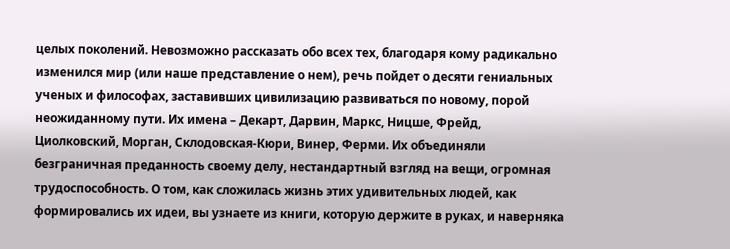целых поколений. Невозможно рассказать обо всех тех, благодаря кому радикально изменился мир (или наше представление о нем), речь пойдет о десяти гениальных ученых и философах, заставивших цивилизацию развиваться по новому, порой неожиданному пути. Их имена – Декарт, Дарвин, Маркс, Ницше, Фрейд, Циолковский, Морган, Склодовская-Кюри, Винер, Ферми. Их объединяли безграничная преданность своему делу, нестандартный взгляд на вещи, огромная трудоспособность. О том, как сложилась жизнь этих удивительных людей, как формировались их идеи, вы узнаете из книги, которую держите в руках, и наверняка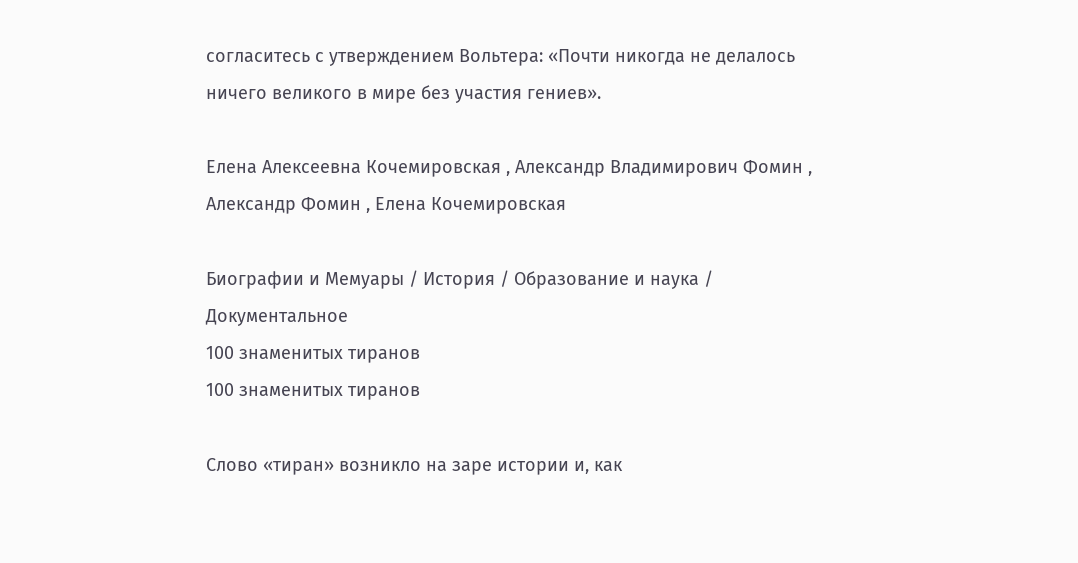согласитесь с утверждением Вольтера: «Почти никогда не делалось ничего великого в мире без участия гениев».

Елена Алексеевна Кочемировская , Александр Владимирович Фомин , Александр Фомин , Елена Кочемировская

Биографии и Мемуары / История / Образование и наука / Документальное
100 знаменитых тиранов
100 знаменитых тиранов

Слово «тиран» возникло на заре истории и, как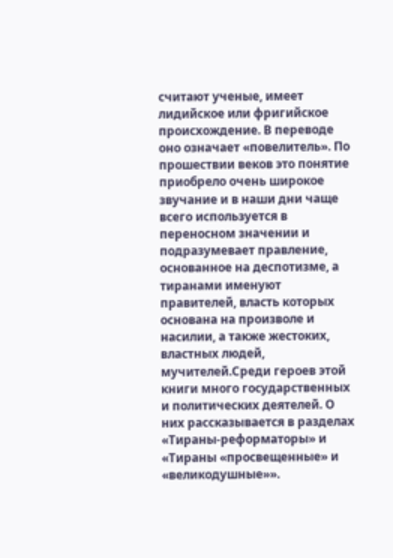считают ученые, имеет лидийское или фригийское происхождение. В переводе оно означает «повелитель». По прошествии веков это понятие приобрело очень широкое звучание и в наши дни чаще всего используется в переносном значении и подразумевает правление, основанное на деспотизме, а тиранами именуют правителей, власть которых основана на произволе и насилии, а также жестоких, властных людей, мучителей.Среди героев этой книги много государственных и политических деятелей. О них рассказывается в разделах «Тираны-реформаторы» и «Тираны «просвещенные» и «великодушные»».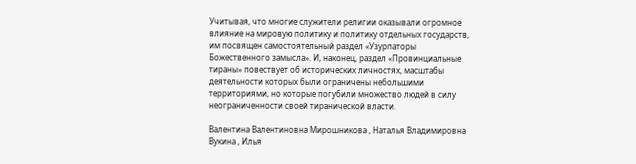Учитывая, что многие служители религии оказывали огромное влияние на мировую политику и политику отдельных государств, им посвящен самостоятельный раздел «Узурпаторы Божественного замысла». И, наконец, раздел «Провинциальные тираны» повествует об исторических личностях, масштабы деятельности которых были ограничены небольшими территориями, но которые погубили множество людей в силу неограниченности своей тиранической власти.

Валентина Валентиновна Мирошникова , Наталья Владимировна Вукина , Илья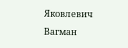Яковлевич Вагман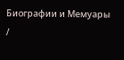Биографии и Мемуары /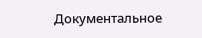Документальное